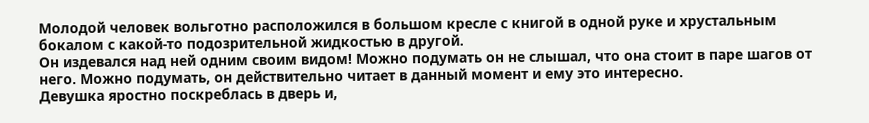Молодой человек вольготно расположился в большом кресле с книгой в одной руке и хрустальным бокалом с какой-то подозрительной жидкостью в другой.
Он издевался над ней одним своим видом! Можно подумать он не слышал, что она стоит в паре шагов от него. Можно подумать, он действительно читает в данный момент и ему это интересно.
Девушка яростно поскреблась в дверь и,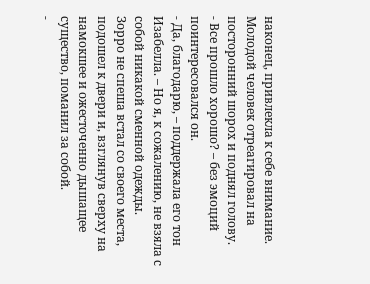наконец, привлекла к себе внимание. Молодой человек отреагировал на посторонний шорох и поднял голову.
- Все прошло хорошо? – без эмоций поинтересовался он.
- Да, благодарю, – поддержала его тон Изабелла. – Но я, к сожалению, не взяла с собой никакой сменной одежды.
Зорро не спеша встал со своего места, подошел к двери и, взглянув сверху на намокшее и ожесточенно дышащее существо, поманил за собой.
-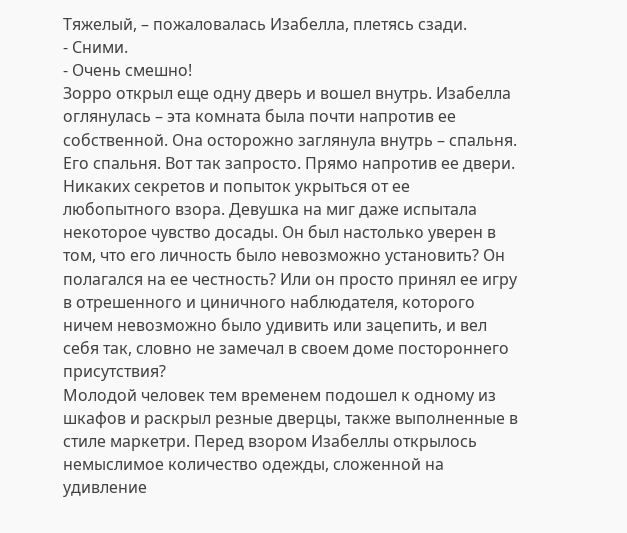Тяжелый, – пожаловалась Изабелла, плетясь сзади.
- Сними.
- Очень смешно!
Зорро открыл еще одну дверь и вошел внутрь. Изабелла оглянулась – эта комната была почти напротив ее собственной. Она осторожно заглянула внутрь – спальня. Его спальня. Вот так запросто. Прямо напротив ее двери. Никаких секретов и попыток укрыться от ее любопытного взора. Девушка на миг даже испытала некоторое чувство досады. Он был настолько уверен в том, что его личность было невозможно установить? Он полагался на ее честность? Или он просто принял ее игру в отрешенного и циничного наблюдателя, которого ничем невозможно было удивить или зацепить, и вел себя так, словно не замечал в своем доме постороннего присутствия?
Молодой человек тем временем подошел к одному из шкафов и раскрыл резные дверцы, также выполненные в стиле маркетри. Перед взором Изабеллы открылось немыслимое количество одежды, сложенной на удивление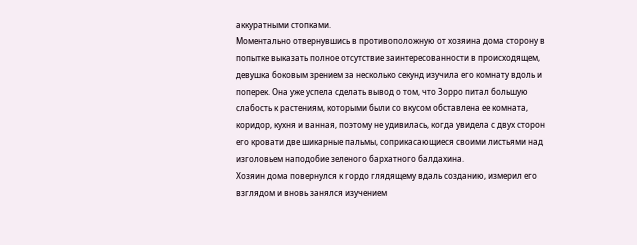аккуратными стопками.
Моментально отвернувшись в противоположную от хозяина дома сторону в попытке выказать полное отсутствие заинтересованности в происходящем, девушка боковым зрением за несколько секунд изучила его комнату вдоль и поперек. Она уже успела сделать вывод о том, что Зорро питал большую слабость к растениям, которыми были со вкусом обставлена ее комната, коридор, кухня и ванная, поэтому не удивилась, когда увидела с двух сторон его кровати две шикарные пальмы, соприкасающиеся своими листьями над изголовьем наподобие зеленого бархатного балдахина.
Хозяин дома повернулся к гордо глядящему вдаль созданию, измерил его взглядом и вновь занялся изучением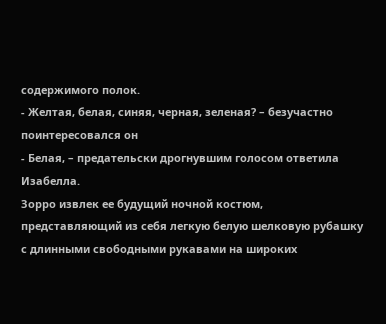содержимого полок.
- Желтая, белая, синяя, черная, зеленая? – безучастно поинтересовался он
- Белая, – предательски дрогнувшим голосом ответила Изабелла.
Зорро извлек ее будущий ночной костюм, представляющий из себя легкую белую шелковую рубашку с длинными свободными рукавами на широких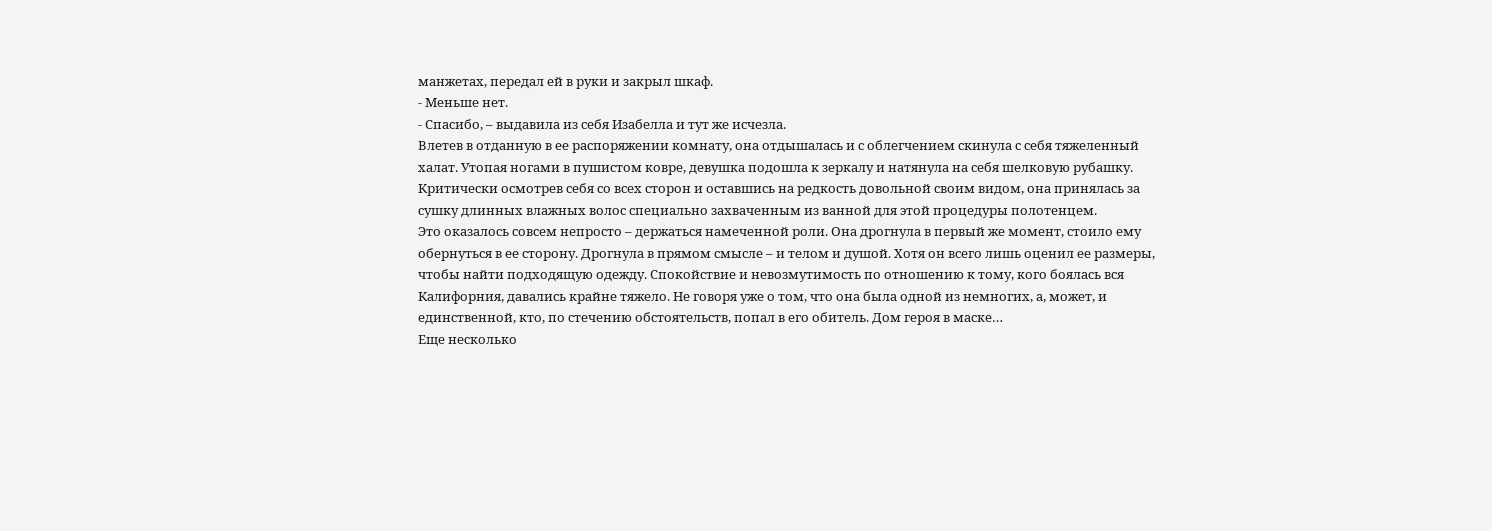манжетах, передал ей в руки и закрыл шкаф.
- Меньше нет.
- Спасибо, – выдавила из себя Изабелла и тут же исчезла.
Влетев в отданную в ее распоряжении комнату, она отдышалась и с облегчением скинула с себя тяжеленный халат. Утопая ногами в пушистом ковре, девушка подошла к зеркалу и натянула на себя шелковую рубашку. Критически осмотрев себя со всех сторон и оставшись на редкость довольной своим видом, она принялась за сушку длинных влажных волос специально захваченным из ванной для этой процедуры полотенцем.
Это оказалось совсем непросто – держаться намеченной роли. Она дрогнула в первый же момент, стоило ему обернуться в ее сторону. Дрогнула в прямом смысле – и телом и душой. Хотя он всего лишь оценил ее размеры, чтобы найти подходящую одежду. Спокойствие и невозмутимость по отношению к тому, кого боялась вся Калифорния, давались крайне тяжело. Не говоря уже о том, что она была одной из немногих, а, может, и единственной, кто, по стечению обстоятельств, попал в его обитель. Дом героя в маске…
Еще несколько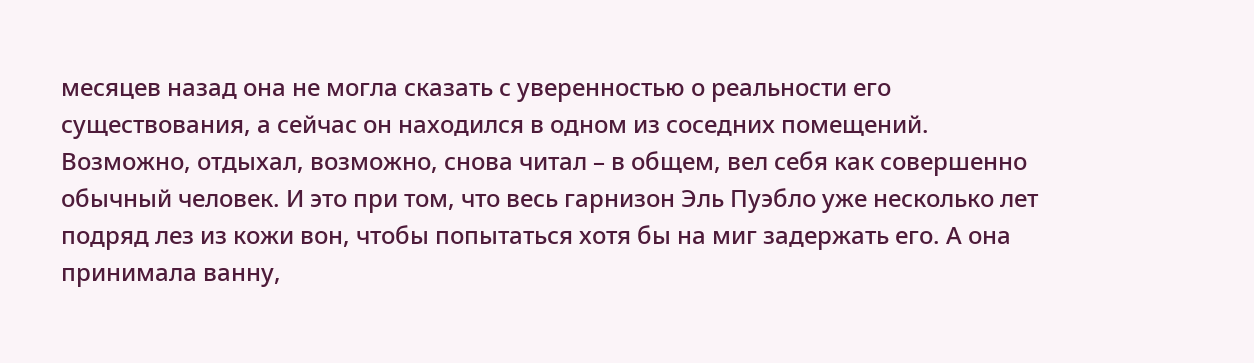месяцев назад она не могла сказать с уверенностью о реальности его существования, а сейчас он находился в одном из соседних помещений. Возможно, отдыхал, возможно, снова читал – в общем, вел себя как совершенно обычный человек. И это при том, что весь гарнизон Эль Пуэбло уже несколько лет подряд лез из кожи вон, чтобы попытаться хотя бы на миг задержать его. А она принимала ванну,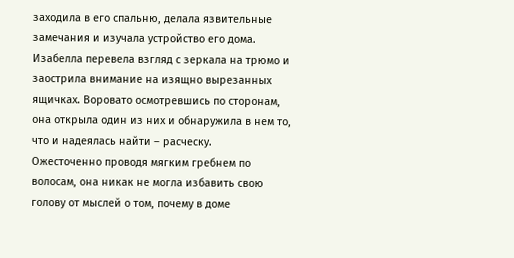заходила в его спальню, делала язвительные замечания и изучала устройство его дома.
Изабелла перевела взгляд с зеркала на трюмо и заострила внимание на изящно вырезанных ящичках. Воровато осмотревшись по сторонам, она открыла один из них и обнаружила в нем то, что и надеялась найти – расческу.
Ожесточенно проводя мягким гребнем по волосам, она никак не могла избавить свою голову от мыслей о том, почему в доме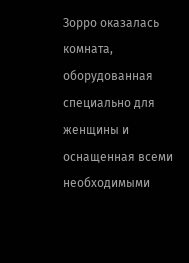Зорро оказалась комната, оборудованная специально для женщины и оснащенная всеми необходимыми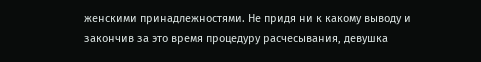женскими принадлежностями. Не придя ни к какому выводу и закончив за это время процедуру расчесывания, девушка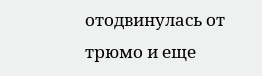отодвинулась от трюмо и еще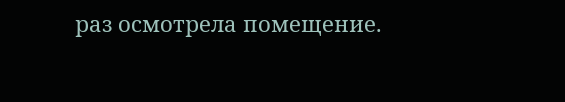раз осмотрела помещение.